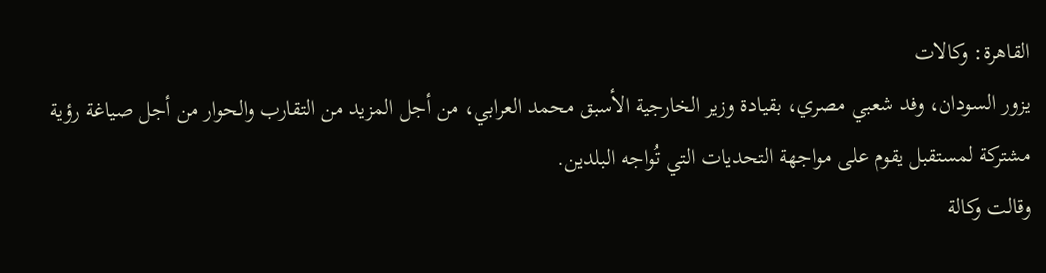القاهرة: وكالات
يزور السودان، وفد شعبي مصري، بقيادة وزير الخارجية الأسبق محمد العرابي، من أجل المزيد من التقارب والحوار من أجل صياغة رؤية مشتركة لمستقبل يقوم على مواجهة التحديات التي تُواجه البلدين.
وقالت وكالة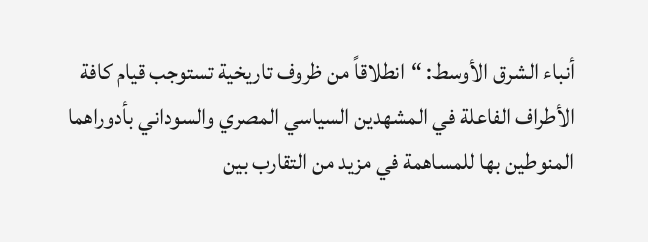أنباء الشرق الأوسط: “انطلاقاً من ظروف تاريخية تستوجب قيام كافة الأطراف الفاعلة في المشهدين السياسي المصري والسوداني بأدوراهما المنوطين بها للمساهمة في مزيد من التقارب بين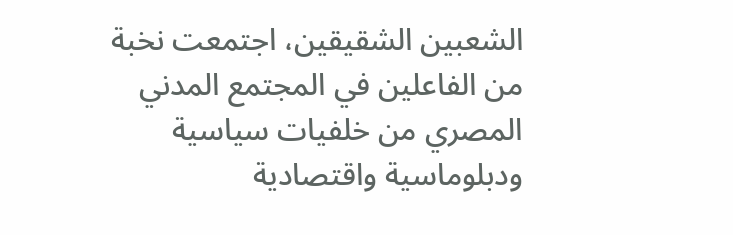الشعبين الشقيقين، اجتمعت نخبة من الفاعلين في المجتمع المدني المصري من خلفيات سياسية ودبلوماسية واقتصادية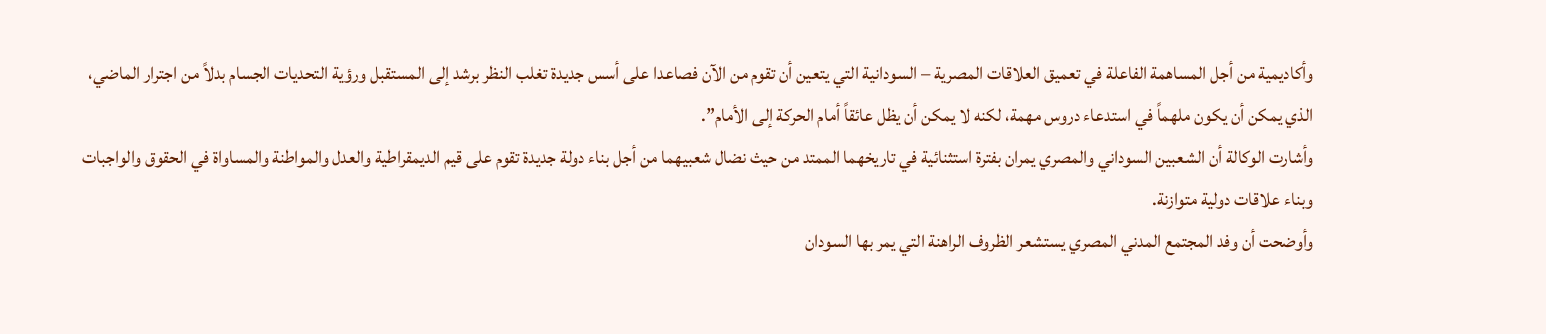وأكاديمية من أجل المساهمة الفاعلة في تعميق العلاقات المصرية – السودانية التي يتعين أن تقوم من الآن فصاعدا على أسس جديدة تغلب النظر برشد إلى المستقبل ورؤية التحديات الجسام بدلاً من اجترار الماضي، الذي يمكن أن يكون ملهماً في استدعاء دروس مهمة، لكنه لا يمكن أن يظل عائقاً أمام الحركة إلى الأمام”.
وأشارت الوكالة أن الشعبين السوداني والمصري يمران بفترة استثنائية في تاريخهما الممتد من حيث نضال شعبيهما من أجل بناء دولة جديدة تقوم على قيم الديمقراطية والعدل والمواطنة والمساواة في الحقوق والواجبات وبناء علاقات دولية متوازنة.
وأوضحت أن وفد المجتمع المدني المصري يستشعر الظروف الراهنة التي يمر بها السودان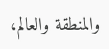والمنطقة والعالم،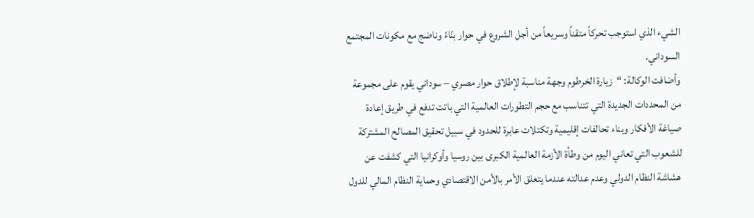الشيء الذي استوجب تحركاً متقناً وسريعاً من أجل الشروع في حوار بنّاءً وناضج مع مكونات المجتمع السوداني.
وأضافت الوكالة: “زيارة الخرطوم وجهة مناسبة لإطلاق حوار مصري – سوداني يقوم على مجموعة من المحددات الجديدة التي تتناسب مع حجم التطورات العالمية التي باتت تدفع في طريق إعادة صياغة الأفكار وبناء تحالفات إقليمية وتكتلات عابرة للحدود في سبيل تحقيق المصالح المشتركة للشعوب التي تعاني اليوم من وطأة الأزمة العالمية الكبرى بين روسيا وأوكرانيا التي كشفت عن هشاشة النظام الدولي وعدم عدالته عندما يتعلق الأمر بالأمن الاقتصادي وحماية النظام المالي للدول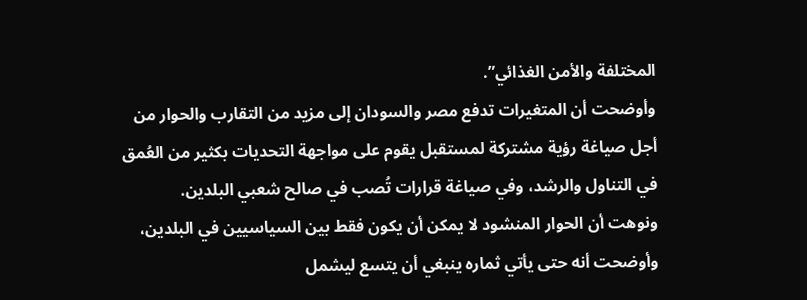المختلفة والأمن الغذائي”.
وأوضحت أن المتغيرات تدفع مصر والسودان إلى مزيد من التقارب والحوار من أجل صياغة رؤية مشتركة لمستقبل يقوم على مواجهة التحديات بكثير من العُمق في التناول والرشد، وفي صياغة قرارات تُصب في صالح شعبي البلدين.
ونوهت أن الحوار المنشود لا يمكن أن يكون فقط بين السياسيين في البلدين، وأوضحت أنه حتى يأتي ثماره ينبغي أن يتسع ليشمل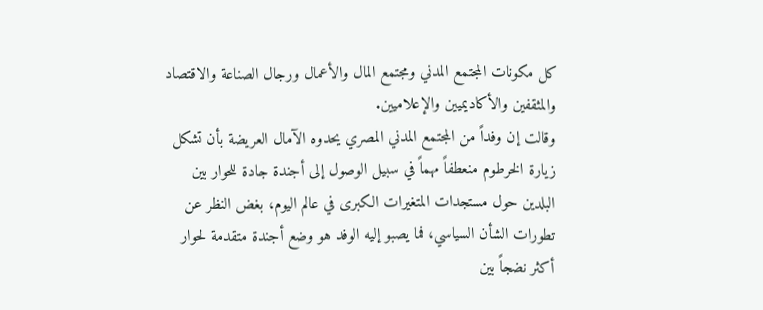كل مكونات المجتمع المدني ومجتمع المال والأعمال ورجال الصناعة والاقتصاد والمثقفين والأكاديميين والإعلاميين.
وقالت إن وفداً من المجتمع المدني المصري يحدوه الآمال العريضة بأن تشكل زيارة الخرطوم منعطفاً مهماً في سبيل الوصول إلى أجندة جادة للحوار بين البلدين حول مستجدات المتغيرات الكبرى في عالم اليوم، بغض النظر عن تطورات الشأن السياسي، فما يصبو إليه الوفد هو وضع أجندة متقدمة لحوار أكثر نضجاً بين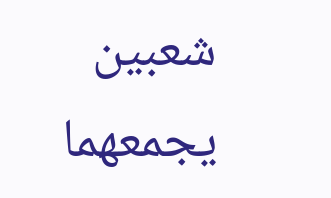شعبين يجمعهما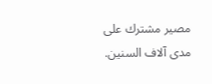مصير مشترك على مدى آلاف السنين.